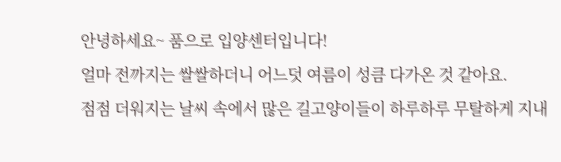안녕하세요~ 품으로 입양센터입니다!
얼마 전까지는 쌀쌀하더니 어느덧 여름이 성큼 다가온 것 같아요.
점점 더워지는 날씨 속에서 많은 길고양이들이 하루하루 무탈하게 지내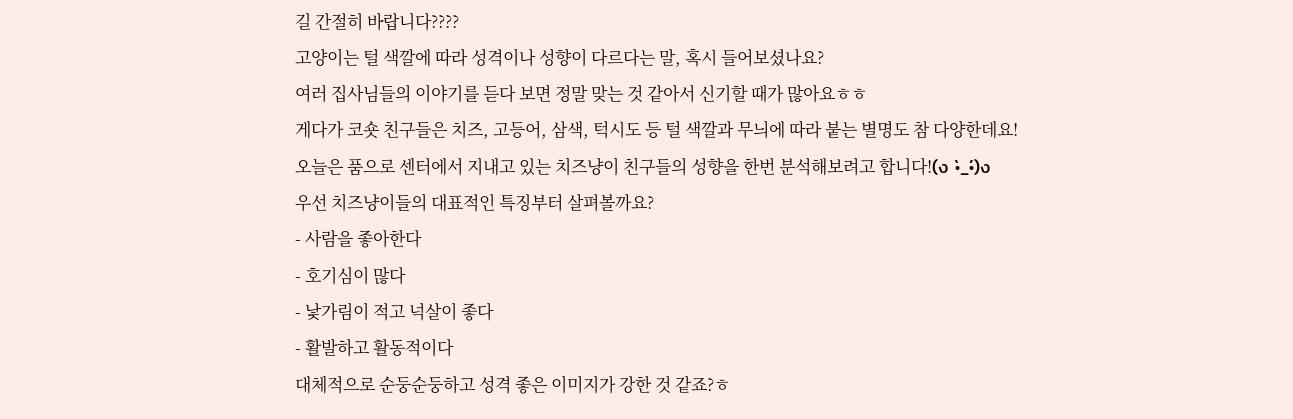길 간절히 바랍니다????
고양이는 털 색깔에 따라 성격이나 성향이 다르다는 말, 혹시 들어보셨나요?
여러 집사님들의 이야기를 듣다 보면 정말 맞는 것 같아서 신기할 때가 많아요ㅎㅎ
게다가 코숏 친구들은 치즈, 고등어, 삼색, 턱시도 등 털 색깔과 무늬에 따라 붙는 별명도 참 다양한데요!
오늘은 품으로 센터에서 지내고 있는 치즈냥이 친구들의 성향을 한번 분석해보려고 합니다!(ง •̀_•́)ง
우선 치즈냥이들의 대표적인 특징부터 살펴볼까요?
- 사람을 좋아한다
- 호기심이 많다
- 낯가림이 적고 넉살이 좋다
- 활발하고 활동적이다
대체적으로 순둥순둥하고 성격 좋은 이미지가 강한 것 같죠?ㅎ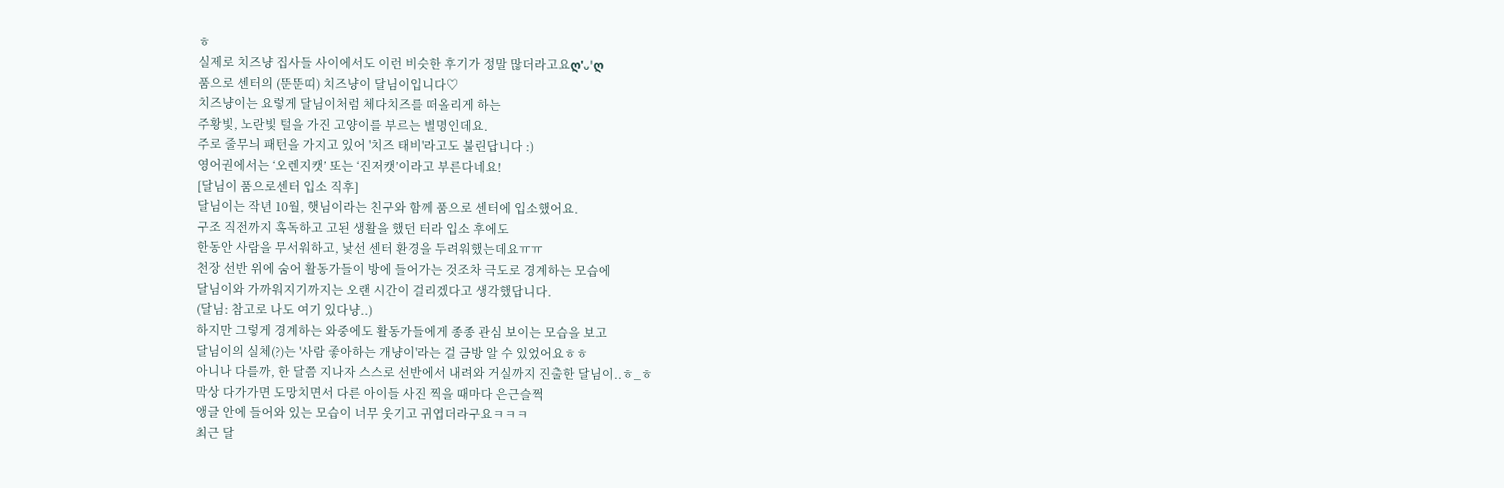ㅎ
실제로 치즈냥 집사들 사이에서도 이런 비슷한 후기가 정말 많더라고요ღ'ᴗ'ღ
품으로 센터의 (뚠뚠띠) 치즈냥이 달님이입니다♡
치즈냥이는 요렇게 달님이처럼 체다치즈를 떠올리게 하는
주황빛, 노란빛 털을 가진 고양이를 부르는 별명인데요.
주로 줄무늬 패턴을 가지고 있어 '치즈 태비'라고도 불린답니다 :)
영어권에서는 ‘오렌지캣’ 또는 ‘진저캣’이라고 부른다네요!
[달님이 품으로센터 입소 직후]
달님이는 작년 10월, 햇님이라는 친구와 함께 품으로 센터에 입소했어요.
구조 직전까지 혹독하고 고된 생활을 했던 터라 입소 후에도
한동안 사람을 무서워하고, 낯선 센터 환경을 두려워했는데요ㅠㅠ
천장 선반 위에 숨어 활동가들이 방에 들어가는 것조차 극도로 경계하는 모습에
달님이와 가까워지기까지는 오랜 시간이 걸리겠다고 생각했답니다.
(달님: 참고로 나도 여기 있다냥..)
하지만 그렇게 경계하는 와중에도 활동가들에게 종종 관심 보이는 모습을 보고
달님이의 실체(?)는 '사람 좋아하는 개냥이'라는 걸 금방 알 수 있었어요ㅎㅎ
아니나 다를까, 한 달쯤 지나자 스스로 선반에서 내려와 거실까지 진출한 달님이..ㅎ_ㅎ
막상 다가가면 도망치면서 다른 아이들 사진 찍을 때마다 은근슬쩍
앵글 안에 들어와 있는 모습이 너무 웃기고 귀엽더라구요ㅋㅋㅋ
최근 달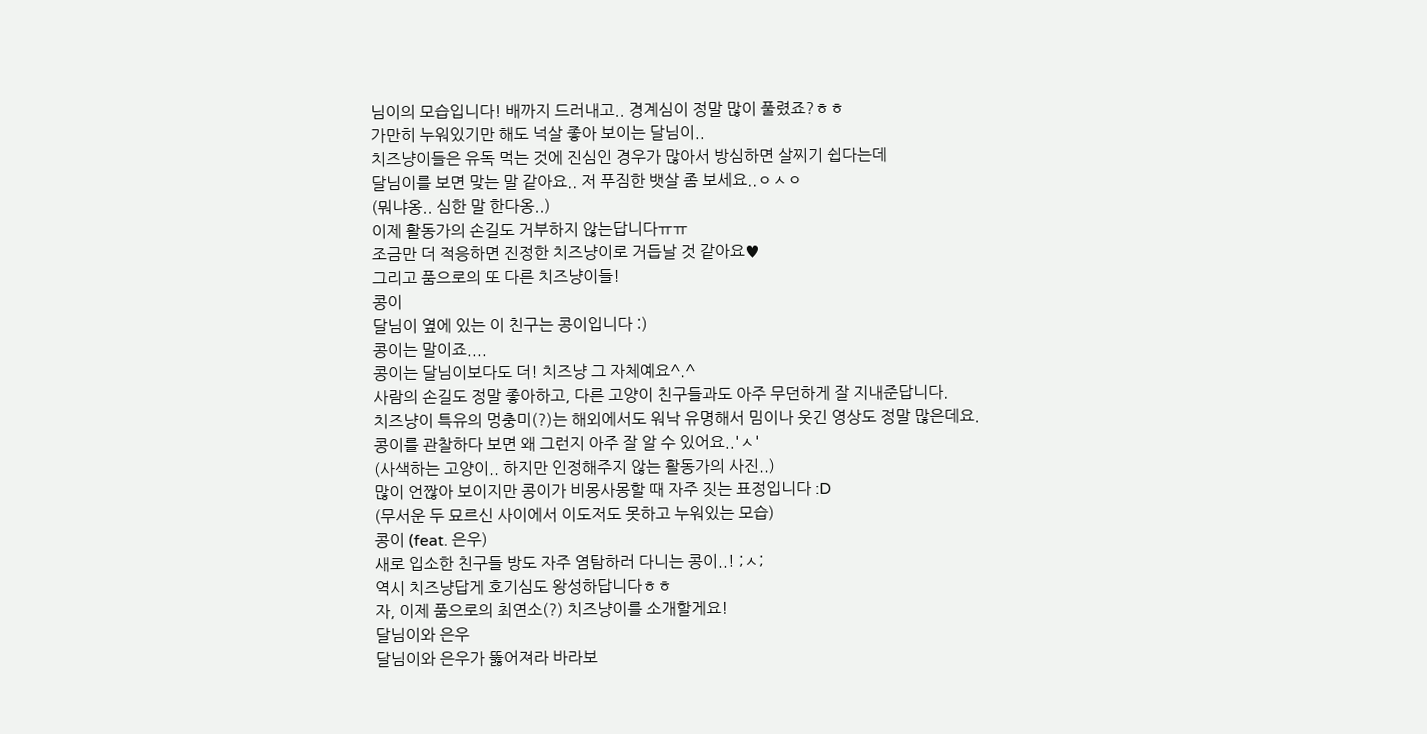님이의 모습입니다! 배까지 드러내고.. 경계심이 정말 많이 풀렸죠?ㅎㅎ
가만히 누워있기만 해도 넉살 좋아 보이는 달님이..
치즈냥이들은 유독 먹는 것에 진심인 경우가 많아서 방심하면 살찌기 쉽다는데
달님이를 보면 맞는 말 같아요.. 저 푸짐한 뱃살 좀 보세요..ㅇㅅㅇ
(뭐냐옹.. 심한 말 한다옹..)
이제 활동가의 손길도 거부하지 않는답니다ㅠㅠ
조금만 더 적응하면 진정한 치즈냥이로 거듭날 것 같아요♥
그리고 품으로의 또 다른 치즈냥이들!
콩이
달님이 옆에 있는 이 친구는 콩이입니다 :)
콩이는 말이죠....
콩이는 달님이보다도 더! 치즈냥 그 자체예요^.^
사람의 손길도 정말 좋아하고, 다른 고양이 친구들과도 아주 무던하게 잘 지내준답니다.
치즈냥이 특유의 멍충미(?)는 해외에서도 워낙 유명해서 밈이나 웃긴 영상도 정말 많은데요.
콩이를 관찰하다 보면 왜 그런지 아주 잘 알 수 있어요..'ㅅ'
(사색하는 고양이.. 하지만 인정해주지 않는 활동가의 사진..)
많이 언짢아 보이지만 콩이가 비몽사몽할 때 자주 짓는 표정입니다 :D
(무서운 두 묘르신 사이에서 이도저도 못하고 누워있는 모습)
콩이 (feat. 은우)
새로 입소한 친구들 방도 자주 염탐하러 다니는 콩이..! ;ㅅ;
역시 치즈냥답게 호기심도 왕성하답니다ㅎㅎ
자, 이제 품으로의 최연소(?) 치즈냥이를 소개할게요!
달님이와 은우
달님이와 은우가 뚫어져라 바라보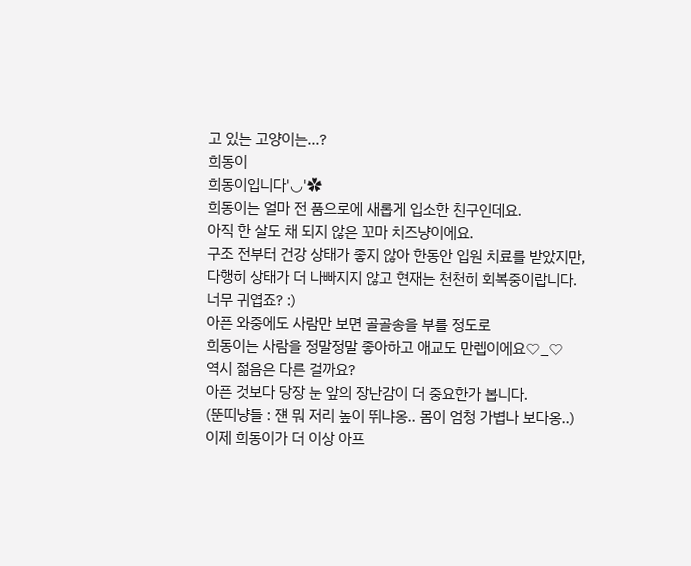고 있는 고양이는...?
희동이
희동이입니다'◡'✿
희동이는 얼마 전 품으로에 새롭게 입소한 친구인데요.
아직 한 살도 채 되지 않은 꼬마 치즈냥이에요.
구조 전부터 건강 상태가 좋지 않아 한동안 입원 치료를 받았지만,
다행히 상태가 더 나빠지지 않고 현재는 천천히 회복중이랍니다.
너무 귀엽죠? :)
아픈 와중에도 사람만 보면 골골송을 부를 정도로
희동이는 사람을 정말정말 좋아하고 애교도 만렙이에요♡_♡
역시 젊음은 다른 걸까요?
아픈 것보다 당장 눈 앞의 장난감이 더 중요한가 봅니다.
(뚠띠냥들 : 쟨 뭐 저리 높이 뛰냐옹.. 몸이 엄청 가볍나 보다옹..)
이제 희동이가 더 이상 아프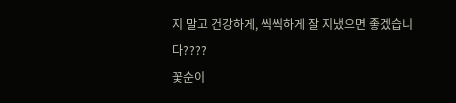지 말고 건강하게, 씩씩하게 잘 지냈으면 좋겠습니다????
꽃순이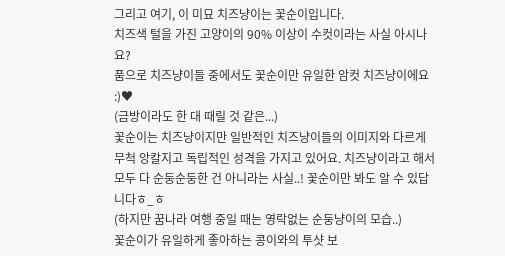그리고 여기, 이 미묘 치즈냥이는 꽃순이입니다.
치즈색 털을 가진 고양이의 90% 이상이 수컷이라는 사실 아시나요?
품으로 치즈냥이들 중에서도 꽃순이만 유일한 암컷 치즈냥이에요 :)♥
(금방이라도 한 대 때릴 것 같은...)
꽃순이는 치즈냥이지만 일반적인 치즈냥이들의 이미지와 다르게
무척 앙칼지고 독립적인 성격을 가지고 있어요. 치즈냥이라고 해서
모두 다 순둥순둥한 건 아니라는 사실..! 꽃순이만 봐도 알 수 있답니다ㅎ_ㅎ
(하지만 꿈나라 여행 중일 때는 영락없는 순둥냥이의 모습..)
꽃순이가 유일하게 좋아하는 콩이와의 투샷 보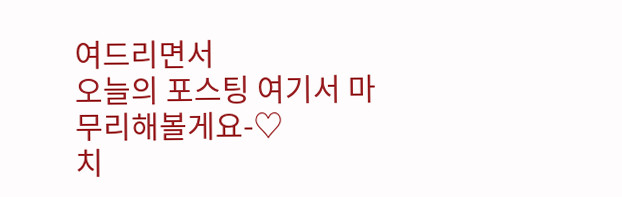여드리면서
오늘의 포스팅 여기서 마무리해볼게요-♡
치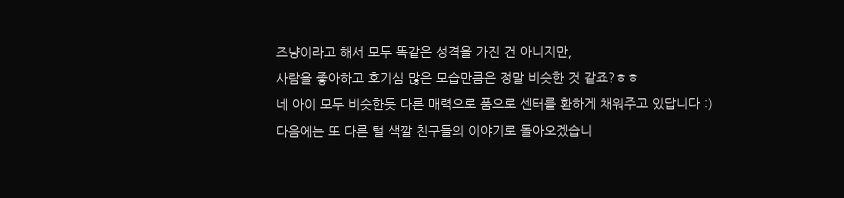즈냥이라고 해서 모두 똑같은 성격을 가진 건 아니지만,
사람을 좋아하고 호기심 많은 모습만큼은 정말 비슷한 것 같죠?ㅎㅎ
네 아이 모두 비슷한듯 다른 매력으로 품으로 센터를 환하게 채워주고 있답니다 :)
다음에는 또 다른 털 색깔 친구들의 이야기로 돌아오겠습니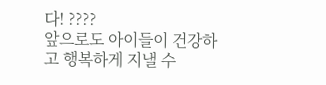다! ????
앞으로도 아이들이 건강하고 행복하게 지낼 수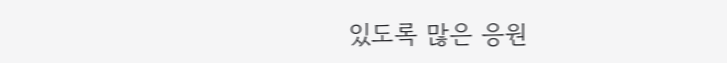있도록 많은 응원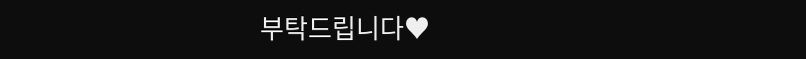부탁드립니다♥